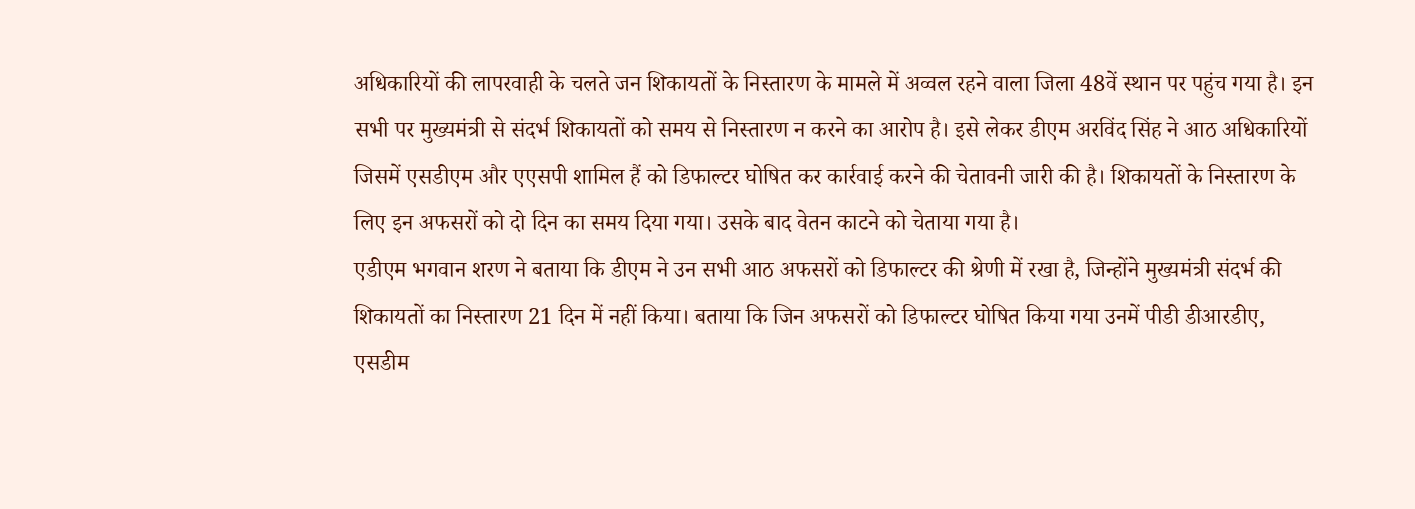अधिकारियों की लापरवाही के चलते जन शिकायतों के निस्तारण के मामले में अव्वल रहने वाला जिला 48वें स्थान पर पहुंच गया है। इन सभी पर मुख्यमंत्री से संदर्भ शिकायतों को समय से निस्तारण न करने का आरोप है। इसे लेकर डीएम अरविंद सिंह ने आठ अधिकारियों जिसमें एसडीएम और एएसपी शामिल हैं को डिफाल्टर घोषित कर कार्रवाई करने की चेतावनी जारी की है। शिकायतों के निस्तारण के लिए इन अफसरों को दो दिन का समय दिया गया। उसके बाद वेतन काटने को चेताया गया है।
एडीएम भगवान शरण ने बताया कि डीएम ने उन सभी आठ अफसरों को डिफाल्टर की श्रेणी में रखा है, जिन्होंने मुख्यमंत्री संदर्भ की शिकायतों का निस्तारण 21 दिन में नहीं किया। बताया कि जिन अफसरों को डिफाल्टर घोषित किया गया उनमें पीडी डीआरडीए, एसडीम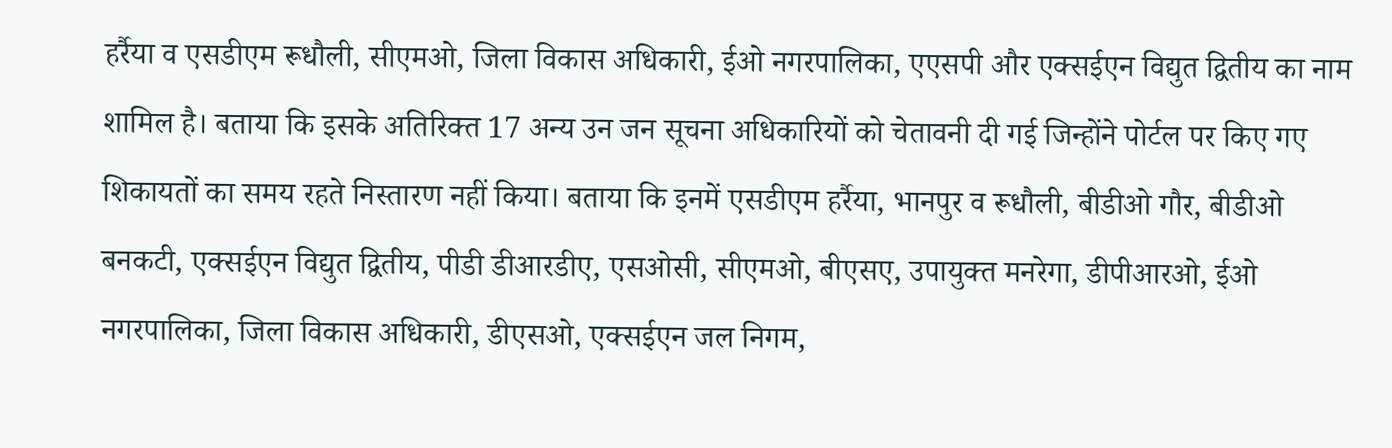हर्रैया व एसडीएम रूधौली, सीएमओ, जिला विकास अधिकारी, ईओ नगरपालिका, एएसपी और एक्सईएन विद्युत द्वितीय का नाम शामिल है। बताया कि इसके अतिरिक्त 17 अन्य उन जन सूचना अधिकारियों को चेतावनी दी गई जिन्होंने पोर्टल पर किए गए शिकायतों का समय रहते निस्तारण नहीं किया। बताया कि इनमें एसडीएम हर्रैया, भानपुर व रूधौली, बीडीओ गौर, बीडीओ बनकटी, एक्सईएन विद्युत द्वितीय, पीडी डीआरडीए, एसओसी, सीएमओ, बीएसए, उपायुक्त मनरेगा, डीपीआरओ, ईओ नगरपालिका, जिला विकास अधिकारी, डीएसओ, एक्सईएन जल निगम,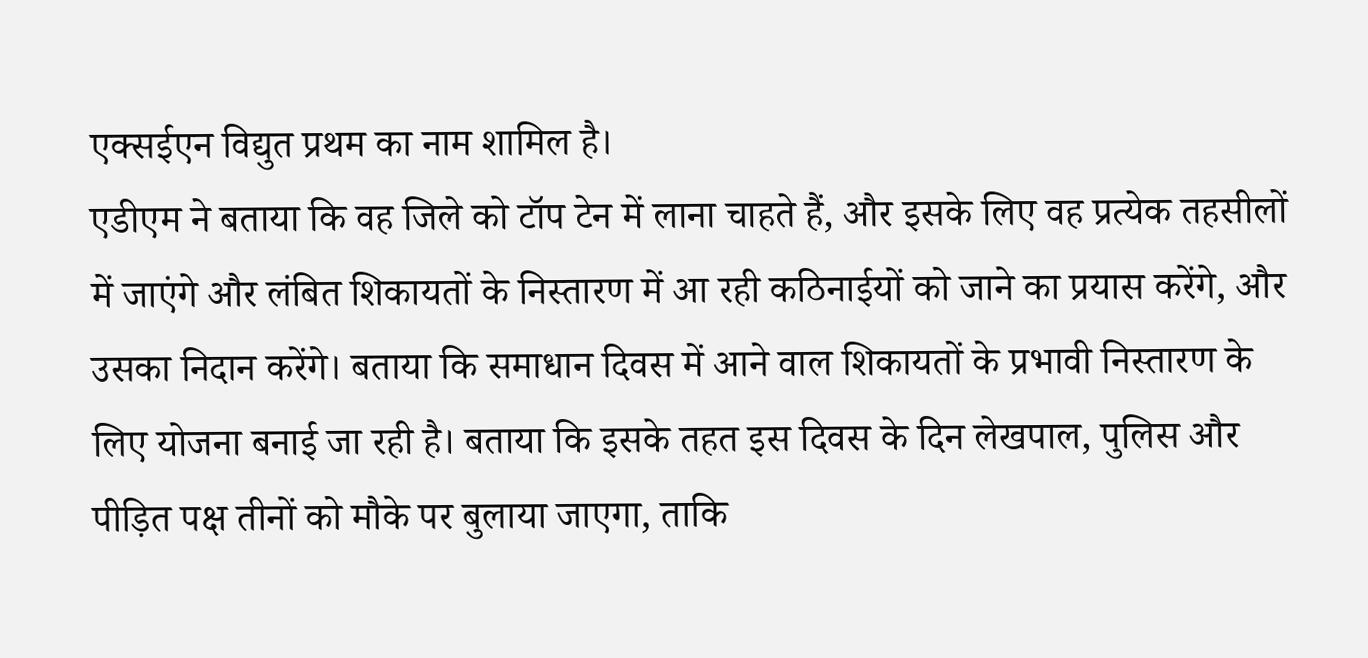एक्सईएन विद्युत प्रथम का नाम शामिल है।
एडीएम ने बताया कि वह जिले को टॉप टेन में लाना चाहते हैं, और इसके लिए वह प्रत्येक तहसीलों में जाएंगे और लंबित शिकायतों के निस्तारण में आ रही कठिनाईयों को जाने का प्रयास करेंगे, और उसका निदान करेंगे। बताया कि समाधान दिवस में आने वाल शिकायतों के प्रभावी निस्तारण के लिए योजना बनाई जा रही है। बताया कि इसके तहत इस दिवस के दिन लेखपाल, पुलिस और पीड़ित पक्ष तीनों को मौके पर बुलाया जाएगा, ताकि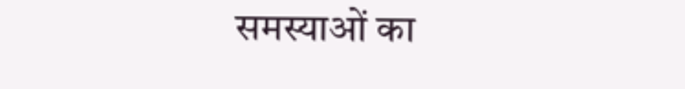समस्याओं का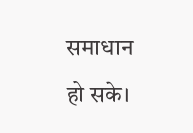समाधान हो सके।